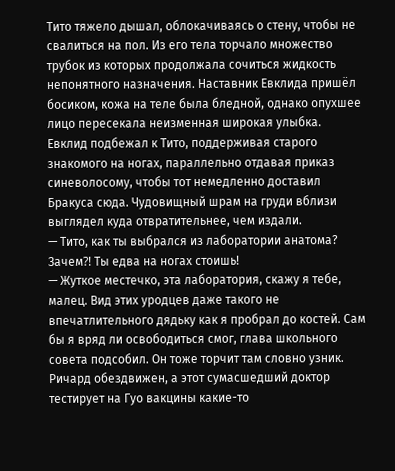Тито тяжело дышал, облокачиваясь о стену, чтобы не свалиться на пол. Из его тела торчало множество трубок из которых продолжала сочиться жидкость непонятного назначения. Наставник Евклида пришёл босиком, кожа на теле была бледной, однако опухшее лицо пересекала неизменная широкая улыбка.
Евклид подбежал к Тито, поддерживая старого знакомого на ногах, параллельно отдавая приказ синеволосому, чтобы тот немедленно доставил Бракуса сюда. Чудовищный шрам на груди вблизи выглядел куда отвратительнее, чем издали.
— Тито, как ты выбрался из лаборатории анатома? Зачем⁈ Ты едва на ногах стоишь!
— Жуткое местечко, эта лаборатория, скажу я тебе, малец. Вид этих уродцев даже такого не впечатлительного дядьку как я пробрал до костей. Сам бы я вряд ли освободиться смог, глава школьного совета подсобил. Он тоже торчит там словно узник. Ричард обездвижен, а этот сумасшедший доктор тестирует на Гуо вакцины какие-то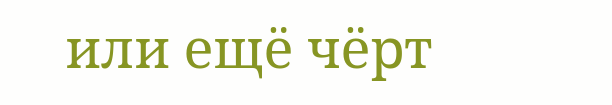или ещё чёрт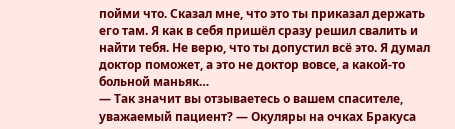пойми что. Сказал мне, что это ты приказал держать его там. Я как в себя пришёл сразу решил свалить и найти тебя. Не верю, что ты допустил всё это. Я думал доктор поможет, а это не доктор вовсе, а какой-то больной маньяк…
— Так значит вы отзываетесь о вашем спасителе, уважаемый пациент? — Окуляры на очках Бракуса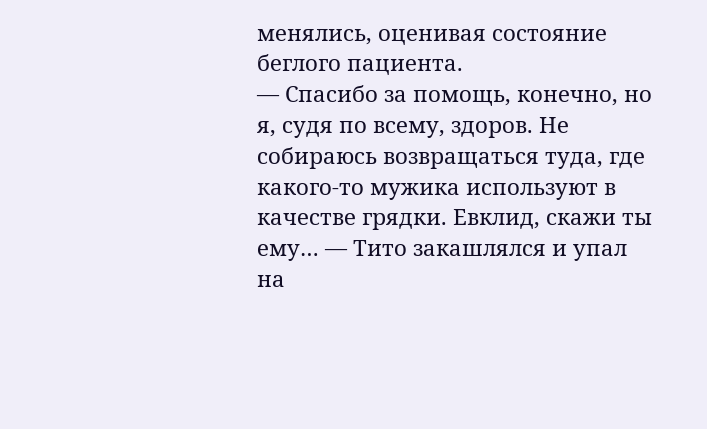менялись, оценивая состояние беглого пациента.
— Спасибо за помощь, конечно, но я, судя по всему, здоров. Не собираюсь возвращаться туда, где какого-то мужика используют в качестве грядки. Евклид, скажи ты ему… — Тито закашлялся и упал на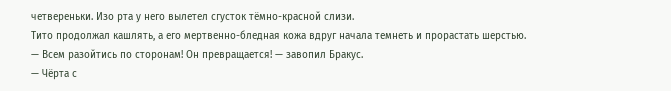четвереньки. Изо рта у него вылетел сгусток тёмно-красной слизи.
Тито продолжал кашлять, а его мертвенно-бледная кожа вдруг начала темнеть и прорастать шерстью.
— Всем разойтись по сторонам! Он превращается! — завопил Бракус.
— Чёрта с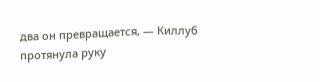два он превращается, — Киллуб протянула руку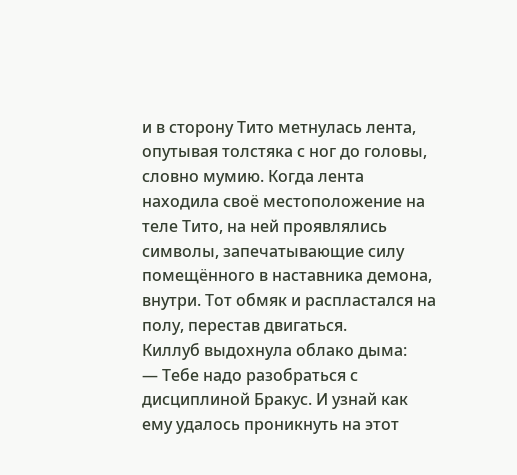и в сторону Тито метнулась лента, опутывая толстяка с ног до головы, словно мумию. Когда лента находила своё местоположение на теле Тито, на ней проявлялись символы, запечатывающие силу помещённого в наставника демона, внутри. Тот обмяк и распластался на полу, перестав двигаться.
Киллуб выдохнула облако дыма:
— Тебе надо разобраться с дисциплиной Бракус. И узнай как ему удалось проникнуть на этот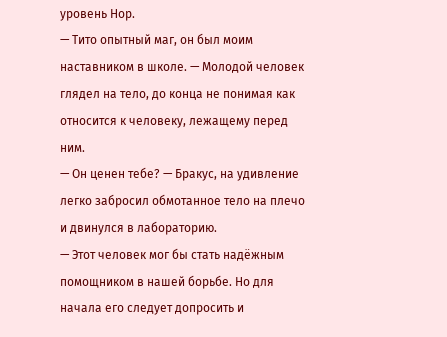уровень Нор.
— Тито опытный маг, он был моим наставником в школе. — Молодой человек глядел на тело, до конца не понимая как относится к человеку, лежащему перед ним.
— Он ценен тебе? — Бракус, на удивление легко забросил обмотанное тело на плечо и двинулся в лабораторию.
— Этот человек мог бы стать надёжным помощником в нашей борьбе. Но для начала его следует допросить и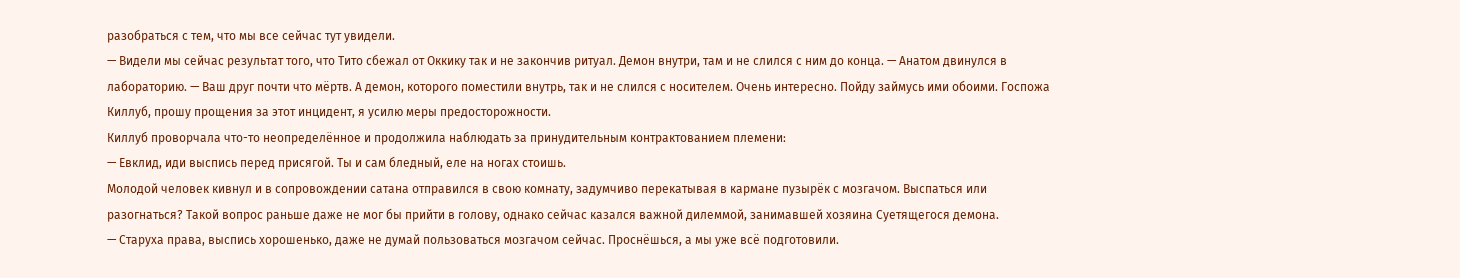разобраться с тем, что мы все сейчас тут увидели.
— Видели мы сейчас результат того, что Тито сбежал от Оккику так и не закончив ритуал. Демон внутри, там и не слился с ним до конца. — Анатом двинулся в лабораторию. — Ваш друг почти что мёртв. А демон, которого поместили внутрь, так и не слился с носителем. Очень интересно. Пойду займусь ими обоими. Госпожа Киллуб, прошу прощения за этот инцидент, я усилю меры предосторожности.
Киллуб проворчала что-то неопределённое и продолжила наблюдать за принудительным контрактованием племени:
— Евклид, иди выспись перед присягой. Ты и сам бледный, еле на ногах стоишь.
Молодой человек кивнул и в сопровождении сатана отправился в свою комнату, задумчиво перекатывая в кармане пузырёк с мозгачом. Выспаться или разогнаться? Такой вопрос раньше даже не мог бы прийти в голову, однако сейчас казался важной дилеммой, занимавшей хозяина Суетящегося демона.
— Старуха права, выспись хорошенько, даже не думай пользоваться мозгачом сейчас. Проснёшься, а мы уже всё подготовили.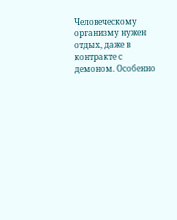Человеческому организму нужен отдых, даже в контракте с демоном. Особенно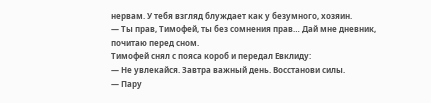нервам. У тебя взгляд блуждает как у безумного, хозяин.
— Ты прав, Тимофей, ты без сомнения прав… Дай мне дневник, почитаю перед сном.
Тимофей снял с пояса короб и передал Евклиду:
— Не увлекайся. Завтра важный день. Восстанови силы.
— Пару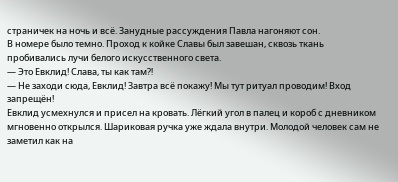страничек на ночь и всё. Занудные рассуждения Павла нагоняют сон.
В номере было темно. Проход к койке Славы был завешан, сквозь ткань пробивались лучи белого искусственного света.
— Это Евклид! Слава, ты как там⁈
— Не заходи сюда, Евклид! Завтра всё покажу! Мы тут ритуал проводим! Вход запрещён!
Евклид усмехнулся и присел на кровать. Лёгкий угол в палец и короб с дневником мгновенно открылся. Шариковая ручка уже ждала внутри. Молодой человек сам не заметил как на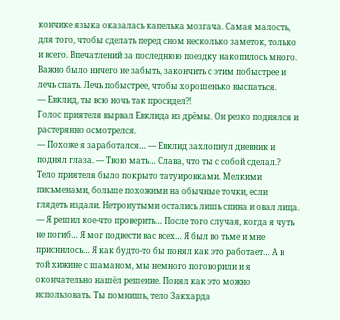кончике языка оказалась капелька мозгача. Самая малость, для того, чтобы сделать перед сном несколько заметок, только и всего. Впечатлений за последнюю поездку накопилось много. Важно было ничего не забыть, закончить с этим побыстрее и лечь спать. Лечь побыстрее, чтобы хорошенько выспаться.
— Евклид, ты всю ночь так просидел⁈
Голос приятеля вырвал Евклида из дрёмы. Он резко поднялся и растерянно осмотрелся.
— Похоже я заработался… — Евклид захлопнул дневник и поднял глаза. — Твою мать… Слава, что ты с собой сделал.?
Тело приятеля было покрыто татуировками. Мелкими письменами, больше похожими на обычные точки, если глядеть издали. Нетронутыми остались лишь спина и овал лица.
— Я решил кое-что проверить… После того случая, когда я чуть не погиб… Я мог подвести вас всех… Я был во тьме и мне приснилось… Я как будто-то бы понял как это работает… А в той хижине с шаманом, мы немного поговорили и я окончательно нашёл решение. Понял как это можно использовать. Ты помнишь, тело Закхарда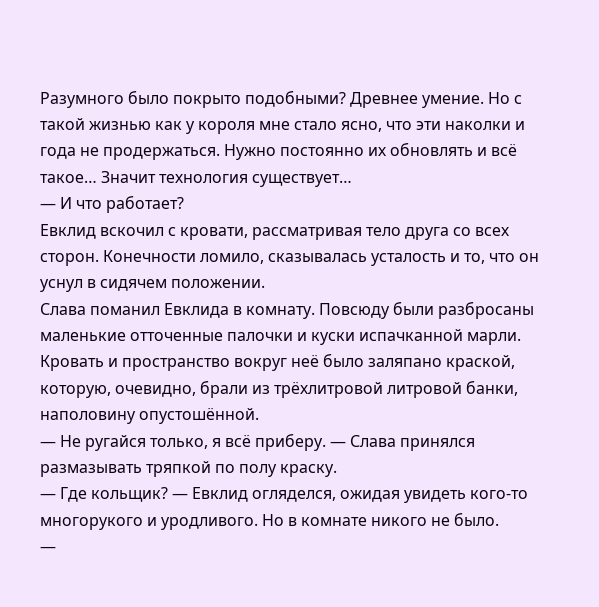Разумного было покрыто подобными? Древнее умение. Но с такой жизнью как у короля мне стало ясно, что эти наколки и года не продержаться. Нужно постоянно их обновлять и всё такое… Значит технология существует…
— И что работает?
Евклид вскочил с кровати, рассматривая тело друга со всех сторон. Конечности ломило, сказывалась усталость и то, что он уснул в сидячем положении.
Слава поманил Евклида в комнату. Повсюду были разбросаны маленькие отточенные палочки и куски испачканной марли. Кровать и пространство вокруг неё было заляпано краской, которую, очевидно, брали из трёхлитровой литровой банки, наполовину опустошённой.
— Не ругайся только, я всё приберу. — Слава принялся размазывать тряпкой по полу краску.
— Где кольщик? — Евклид огляделся, ожидая увидеть кого-то многорукого и уродливого. Но в комнате никого не было.
—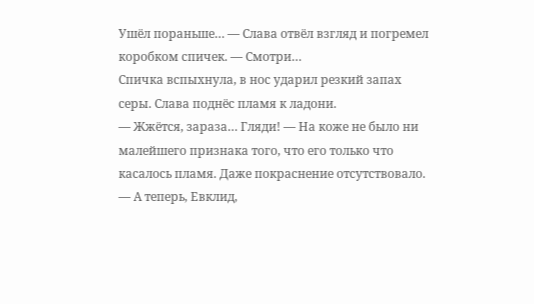Ушёл пораньше… — Слава отвёл взгляд и погремел коробком спичек. — Смотри…
Спичка вспыхнула, в нос ударил резкий запах серы. Слава поднёс пламя к ладони.
— Жжётся, зараза… Гляди! — На коже не было ни малейшего признака того, что его только что касалось пламя. Даже покраснение отсутствовало. — А теперь, Евклид,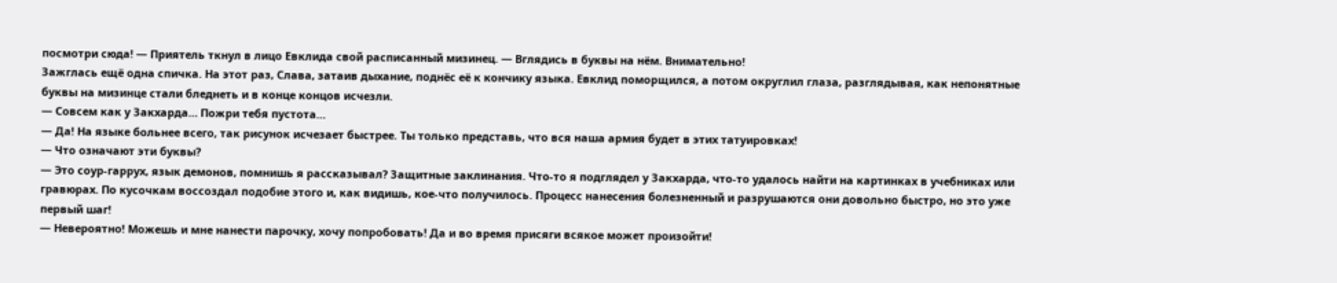посмотри сюда! — Приятель ткнул в лицо Евклида свой расписанный мизинец. — Вглядись в буквы на нём. Внимательно!
Зажглась ещё одна спичка. На этот раз, Слава, затаив дыхание, поднёс её к кончику языка. Евклид поморщился, а потом округлил глаза, разглядывая, как непонятные буквы на мизинце стали бледнеть и в конце концов исчезли.
— Совсем как у Закхарда… Пожри тебя пустота…
— Да! На языке больнее всего, так рисунок исчезает быстрее. Ты только представь, что вся наша армия будет в этих татуировках!
— Что означают эти буквы?
— Это соур-гаррух, язык демонов, помнишь я рассказывал? Защитные заклинания. Что-то я подглядел у Закхарда, что-то удалось найти на картинках в учебниках или гравюрах. По кусочкам воссоздал подобие этого и, как видишь, кое-что получилось. Процесс нанесения болезненный и разрушаются они довольно быстро, но это уже первый шаг!
— Невероятно! Можешь и мне нанести парочку, хочу попробовать! Да и во время присяги всякое может произойти!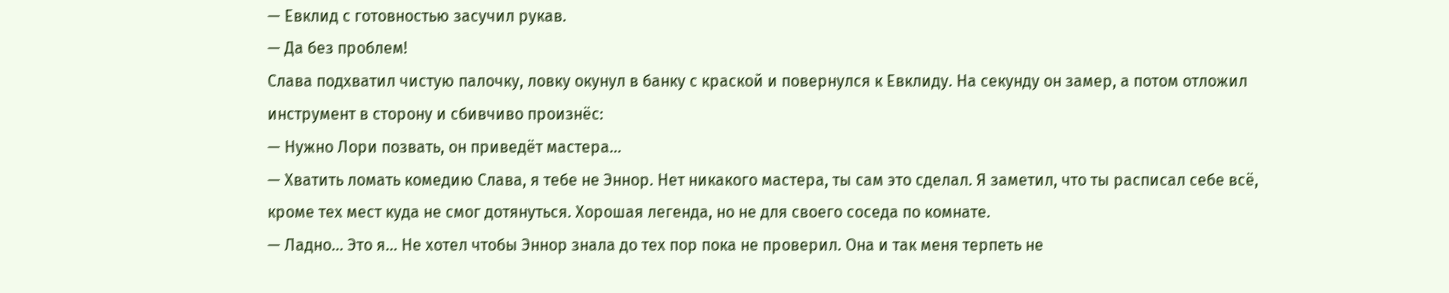— Евклид с готовностью засучил рукав.
— Да без проблем!
Слава подхватил чистую палочку, ловку окунул в банку с краской и повернулся к Евклиду. На секунду он замер, а потом отложил инструмент в сторону и сбивчиво произнёс:
— Нужно Лори позвать, он приведёт мастера…
— Хватить ломать комедию Слава, я тебе не Эннор. Нет никакого мастера, ты сам это сделал. Я заметил, что ты расписал себе всё, кроме тех мест куда не смог дотянуться. Хорошая легенда, но не для своего соседа по комнате.
— Ладно… Это я… Не хотел чтобы Эннор знала до тех пор пока не проверил. Она и так меня терпеть не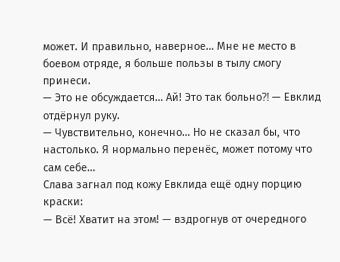может. И правильно, наверное… Мне не место в боевом отряде, я больше пользы в тылу смогу принеси.
— Это не обсуждается… Ай! Это так больно⁈ — Евклид отдёрнул руку.
— Чувствительно, конечно… Но не сказал бы, что настолько. Я нормально перенёс, может потому что сам себе…
Слава загнал под кожу Евклида ещё одну порцию краски:
— Всё! Хватит на этом! — вздрогнув от очередного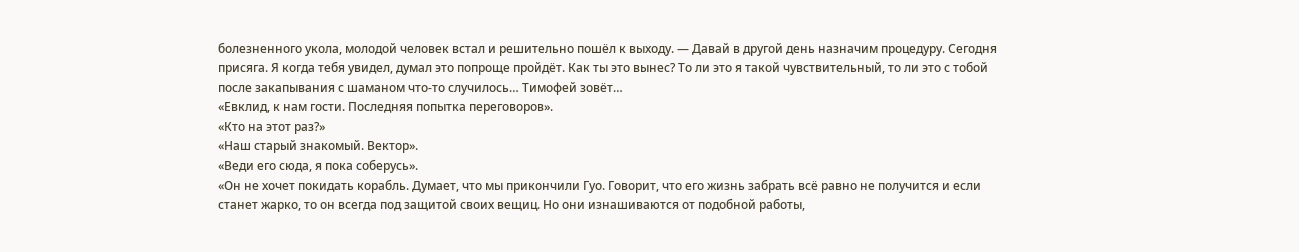болезненного укола, молодой человек встал и решительно пошёл к выходу. — Давай в другой день назначим процедуру. Сегодня присяга. Я когда тебя увидел, думал это попроще пройдёт. Как ты это вынес? То ли это я такой чувствительный, то ли это с тобой после закапывания с шаманом что-то случилось… Тимофей зовёт…
«Евклид, к нам гости. Последняя попытка переговоров».
«Кто на этот раз?»
«Наш старый знакомый. Вектор».
«Веди его сюда, я пока соберусь».
«Он не хочет покидать корабль. Думает, что мы прикончили Гуо. Говорит, что его жизнь забрать всё равно не получится и если станет жарко, то он всегда под защитой своих вещиц. Но они изнашиваются от подобной работы,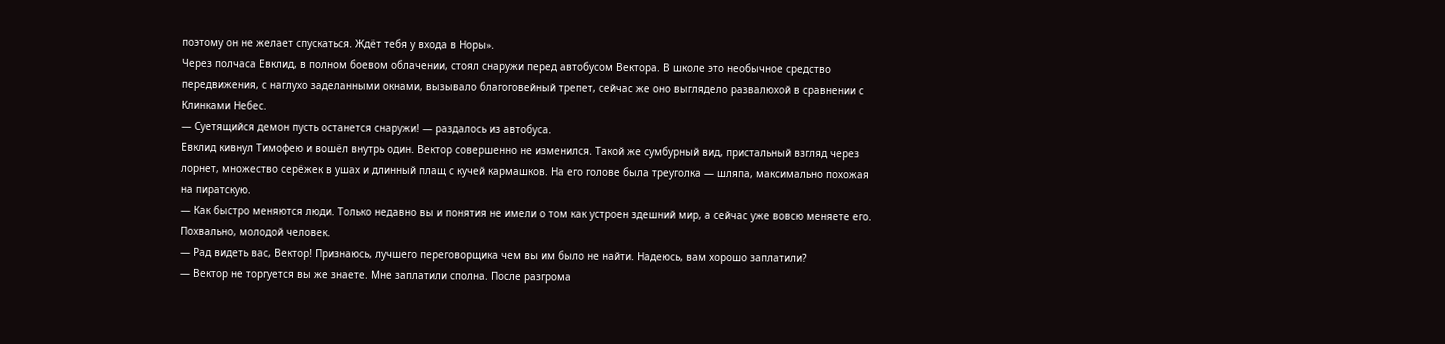поэтому он не желает спускаться. Ждёт тебя у входа в Норы».
Через полчаса Евклид, в полном боевом облачении, стоял снаружи перед автобусом Вектора. В школе это необычное средство передвижения, с наглухо заделанными окнами, вызывало благоговейный трепет, сейчас же оно выглядело развалюхой в сравнении с Клинками Небес.
— Суетящийся демон пусть останется снаружи! — раздалось из автобуса.
Евклид кивнул Тимофею и вошёл внутрь один. Вектор совершенно не изменился. Такой же сумбурный вид, пристальный взгляд через лорнет, множество серёжек в ушах и длинный плащ с кучей кармашков. На его голове была треуголка — шляпа, максимально похожая на пиратскую.
— Как быстро меняются люди. Только недавно вы и понятия не имели о том как устроен здешний мир, а сейчас уже вовсю меняете его. Похвально, молодой человек.
— Рад видеть вас, Вектор! Признаюсь, лучшего переговорщика чем вы им было не найти. Надеюсь, вам хорошо заплатили?
— Вектор не торгуется вы же знаете. Мне заплатили сполна. После разгрома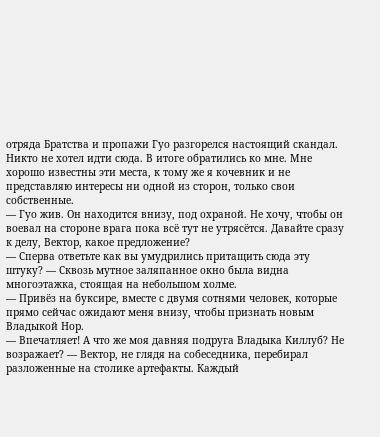отряда Братства и пропажи Гуо разгорелся настоящий скандал. Никто не хотел идти сюда. В итоге обратились ко мне. Мне хорошо известны эти места, к тому же я кочевник и не представляю интересы ни одной из сторон, только свои собственные.
— Гуо жив. Он находится внизу, под охраной. Не хочу, чтобы он воевал на стороне врага пока всё тут не утрясётся. Давайте сразу к делу, Вектор, какое предложение?
— Сперва ответьте как вы умудрились притащить сюда эту штуку? — Сквозь мутное заляпанное окно была видна многоэтажка, стоящая на небольшом холме.
— Привёз на буксире, вместе с двумя сотнями человек, которые прямо сейчас ожидают меня внизу, чтобы признать новым Владыкой Нор.
— Впечатляет! А что же моя давняя подруга Владыка Киллуб? Не возражает? — Вектор, не глядя на собеседника, перебирал разложенные на столике артефакты. Каждый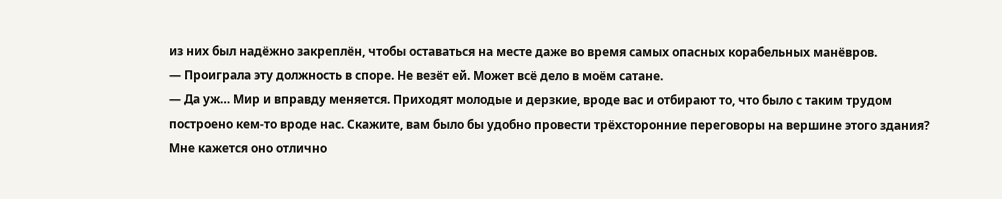из них был надёжно закреплён, чтобы оставаться на месте даже во время самых опасных корабельных манёвров.
— Проиграла эту должность в споре. Не везёт ей. Может всё дело в моём сатане.
— Да уж… Мир и вправду меняется. Приходят молодые и дерзкие, вроде вас и отбирают то, что было с таким трудом построено кем-то вроде нас. Скажите, вам было бы удобно провести трёхсторонние переговоры на вершине этого здания? Мне кажется оно отлично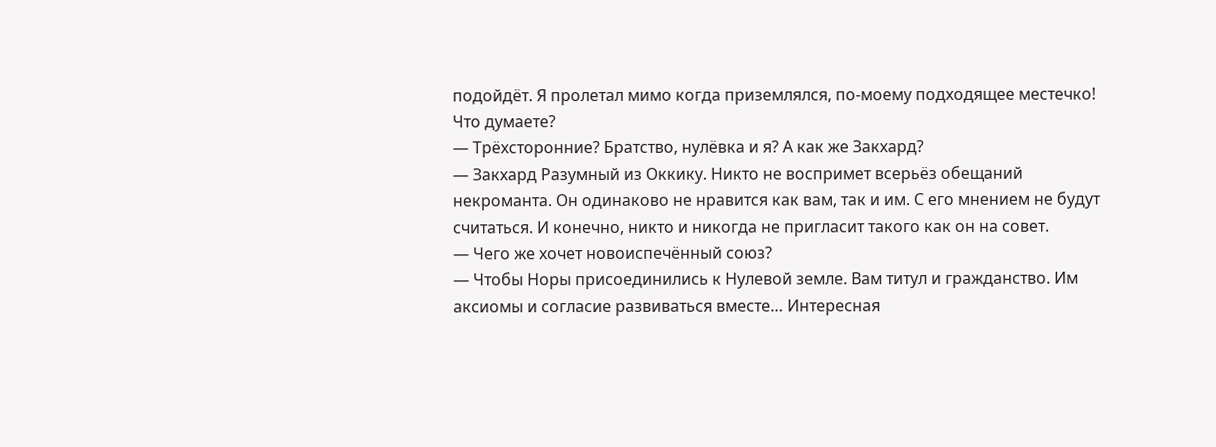подойдёт. Я пролетал мимо когда приземлялся, по-моему подходящее местечко! Что думаете?
— Трёхсторонние? Братство, нулёвка и я? А как же Закхард?
— Закхард Разумный из Оккику. Никто не воспримет всерьёз обещаний некроманта. Он одинаково не нравится как вам, так и им. С его мнением не будут считаться. И конечно, никто и никогда не пригласит такого как он на совет.
— Чего же хочет новоиспечённый союз?
— Чтобы Норы присоединились к Нулевой земле. Вам титул и гражданство. Им аксиомы и согласие развиваться вместе… Интересная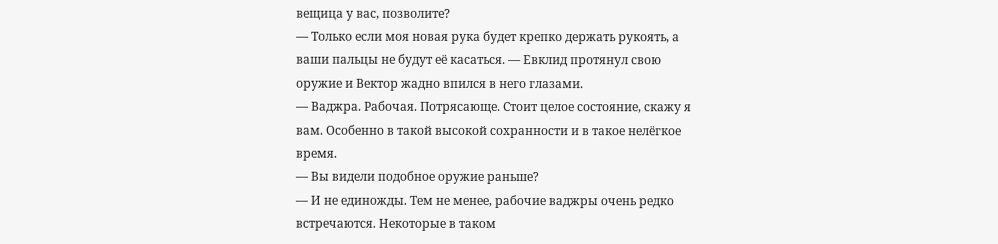вещица у вас, позволите?
— Только если моя новая рука будет крепко держать рукоять, а ваши пальцы не будут её касаться. — Евклид протянул свою оружие и Вектор жадно впился в него глазами.
— Ваджра. Рабочая. Потрясающе. Стоит целое состояние, скажу я вам. Особенно в такой высокой сохранности и в такое нелёгкое время.
— Вы видели подобное оружие раньше?
— И не единожды. Тем не менее, рабочие ваджры очень редко встречаются. Некоторые в таком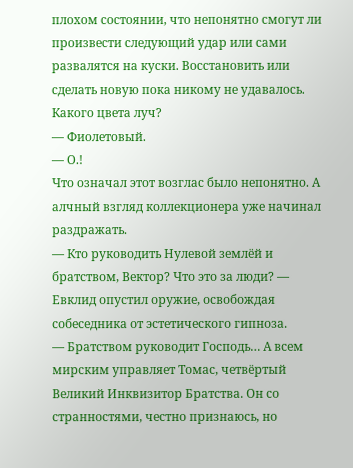плохом состоянии, что непонятно смогут ли произвести следующий удар или сами развалятся на куски. Восстановить или сделать новую пока никому не удавалось. Какого цвета луч?
— Фиолетовый.
— О.!
Что означал этот возглас было непонятно. А алчный взгляд коллекционера уже начинал раздражать.
— Кто руководить Нулевой землёй и братством, Вектор? Что это за люди? — Евклид опустил оружие, освобождая собеседника от эстетического гипноза.
— Братством руководит Господь… А всем мирским управляет Томас, четвёртый Великий Инквизитор Братства. Он со странностями, честно признаюсь, но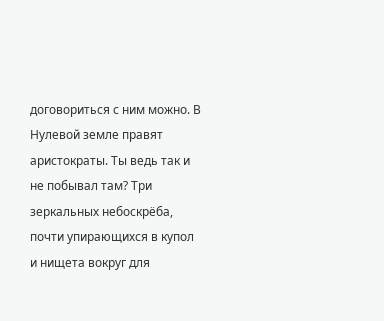договориться с ним можно. В Нулевой земле правят аристократы. Ты ведь так и не побывал там? Три зеркальных небоскрёба, почти упирающихся в купол и нищета вокруг для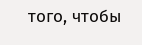того, чтобы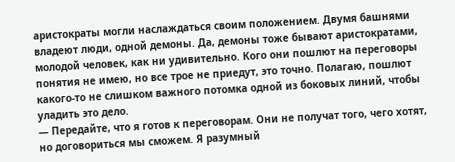аристократы могли наслаждаться своим положением. Двумя башнями владеют люди, одной демоны. Да, демоны тоже бывают аристократами, молодой человек, как ни удивительно. Кого они пошлют на переговоры понятия не имею, но все трое не приедут, это точно. Полагаю, пошлют какого-то не слишком важного потомка одной из боковых линий, чтобы уладить это дело.
— Передайте, что я готов к переговорам. Они не получат того, чего хотят, но договориться мы сможем. Я разумный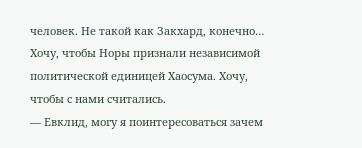человек. Не такой как Закхард, конечно… Хочу, чтобы Норы признали независимой политической единицей Хаосума. Хочу, чтобы с нами считались.
— Евклид, могу я поинтересоваться зачем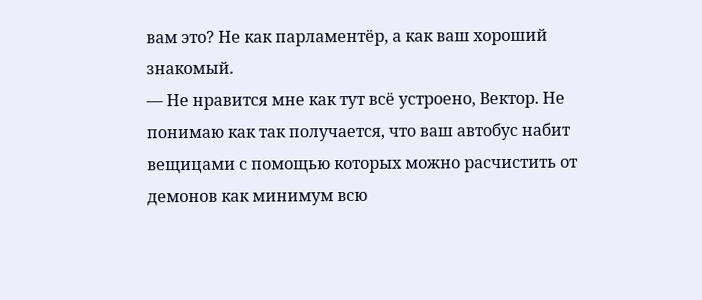вам это? Не как парламентёр, а как ваш хороший знакомый.
— Не нравится мне как тут всё устроено, Вектор. Не понимаю как так получается, что ваш автобус набит вещицами с помощью которых можно расчистить от демонов как минимум всю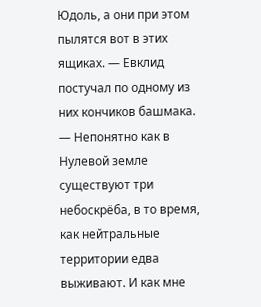Юдоль, а они при этом пылятся вот в этих ящиках. — Евклид постучал по одному из них кончиков башмака. — Непонятно как в Нулевой земле существуют три небоскрёба, в то время, как нейтральные территории едва выживают. И как мне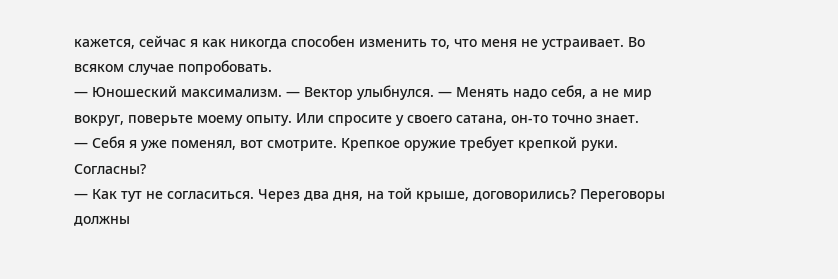кажется, сейчас я как никогда способен изменить то, что меня не устраивает. Во всяком случае попробовать.
— Юношеский максимализм. — Вектор улыбнулся. — Менять надо себя, а не мир вокруг, поверьте моему опыту. Или спросите у своего сатана, он-то точно знает.
— Себя я уже поменял, вот смотрите. Крепкое оружие требует крепкой руки. Согласны?
— Как тут не согласиться. Через два дня, на той крыше, договорились? Переговоры должны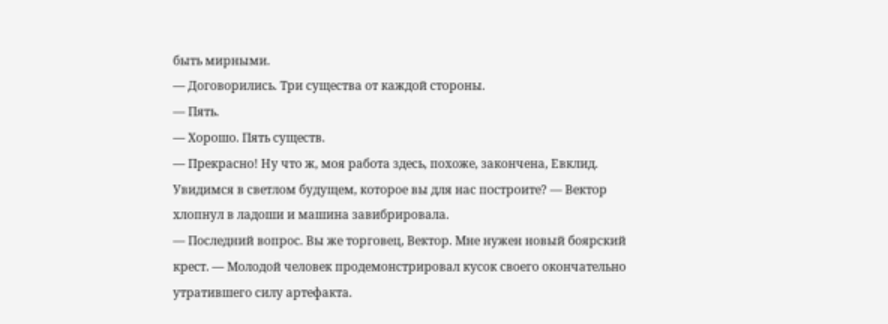быть мирными.
— Договорились. Три существа от каждой стороны.
— Пять.
— Хорошо. Пять существ.
— Прекрасно! Ну что ж, моя работа здесь, похоже, закончена, Евклид. Увидимся в светлом будущем, которое вы для нас построите? — Вектор хлопнул в ладоши и машина завибрировала.
— Последний вопрос. Вы же торговец, Вектор. Мне нужен новый боярский крест. — Молодой человек продемонстрировал кусок своего окончательно утратившего силу артефакта.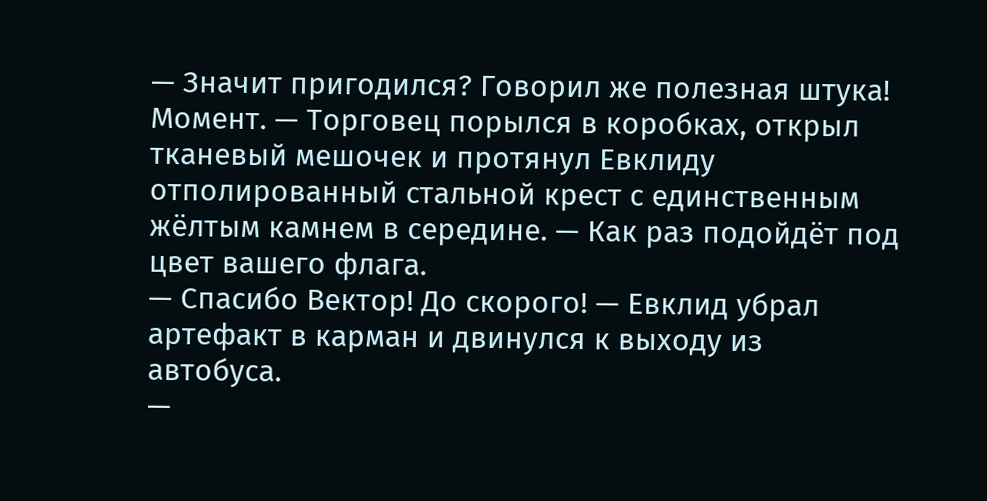— Значит пригодился? Говорил же полезная штука! Момент. — Торговец порылся в коробках, открыл тканевый мешочек и протянул Евклиду отполированный стальной крест с единственным жёлтым камнем в середине. — Как раз подойдёт под цвет вашего флага.
— Спасибо Вектор! До скорого! — Евклид убрал артефакт в карман и двинулся к выходу из автобуса.
—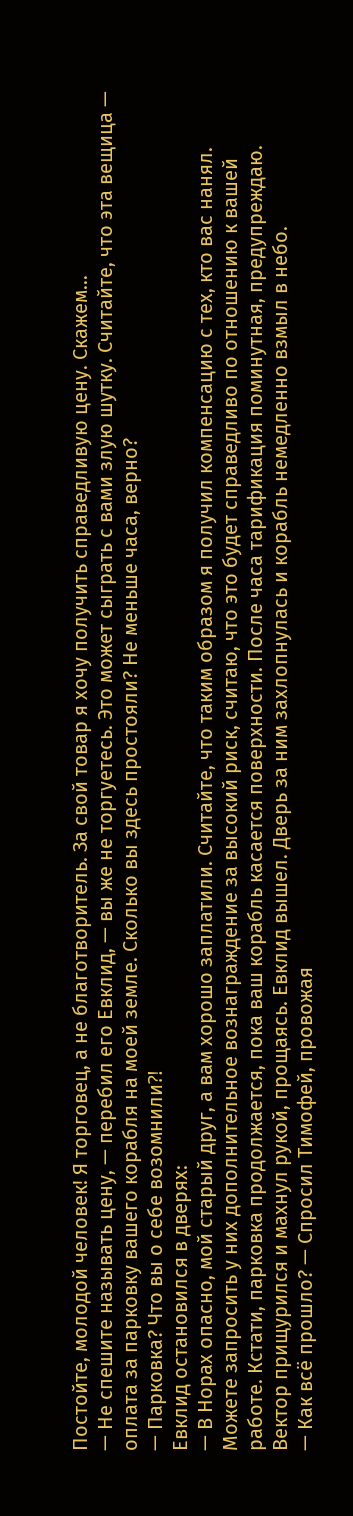Постойте, молодой человек! Я торговец, а не благотворитель. За свой товар я хочу получить справедливую цену. Скажем…
— Не спешите называть цену, — перебил его Евклид, — вы же не торгуетесь. Это может сыграть с вами злую шутку. Считайте, что эта вещица — оплата за парковку вашего корабля на моей земле. Сколько вы здесь простояли? Не меньше часа, верно?
— Парковка? Что вы о себе возомнили⁈
Евклид остановился в дверях:
— В Норах опасно, мой старый друг, а вам хорошо заплатили. Считайте, что таким образом я получил компенсацию с тех, кто вас нанял. Можете запросить у них дополнительное вознаграждение за высокий риск, считаю, что это будет справедливо по отношению к вашей работе. Кстати, парковка продолжается, пока ваш корабль касается поверхности. После часа тарификация поминутная, предупреждаю.
Вектор прищурился и махнул рукой, прощаясь. Евклид вышел. Дверь за ним захлопнулась и корабль немедленно взмыл в небо.
— Как всё прошло? — Спросил Тимофей, провожая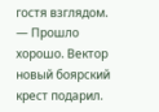гостя взглядом.
— Прошло хорошо. Вектор новый боярский крест подарил.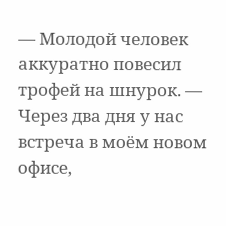— Молодой человек аккуратно повесил трофей на шнурок. — Через два дня у нас встреча в моём новом офисе,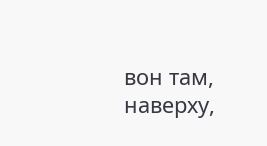вон там, наверху,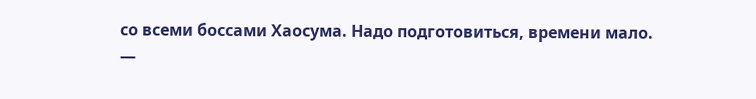со всеми боссами Хаосума. Надо подготовиться, времени мало.
—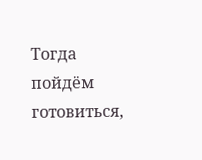Тогда пойдём готовиться,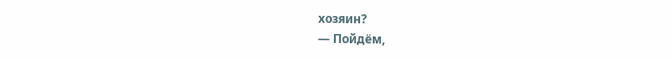хозяин?
— Пойдём,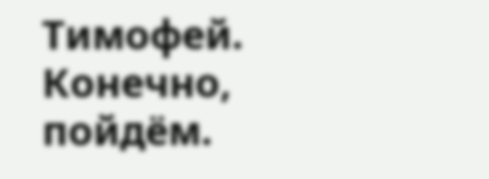Тимофей. Конечно, пойдём.